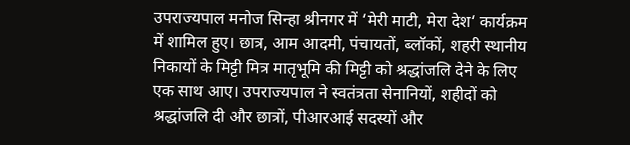उपराज्यपाल मनोज सिन्हा श्रीनगर में ‘मेरी माटी, मेरा देश‘ कार्यक्रम में शामिल हुए। छात्र, आम आदमी, पंचायतों, ब्लॉकों, शहरी स्थानीय निकायों के मिट्टी मित्र मातृभूमि की मिट्टी को श्रद्धांजलि देने के लिए एक साथ आए। उपराज्यपाल ने स्वतंत्रता सेनानियों, शहीदों को श्रद्धांजलि दी और छात्रों, पीआरआई सदस्यों और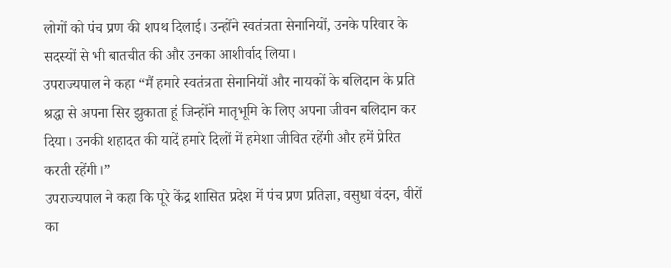लोगों को पंच प्रण की शपथ दिलाई। उन्होंने स्वतंत्रता सेनानियों, उनके परिवार के सदस्यों से भी बातचीत की और उनका आशीर्वाद लिया।
उपराज्यपाल ने कहा “मैं हमारे स्वतंत्रता सेनानियों और नायकों के बलिदान के प्रति श्रद्धा से अपना सिर झुकाता हूं जिन्होंने मातृभूमि के लिए अपना जीवन बलिदान कर दिया। उनकी शहादत की यादें हमारे दिलों में हमेशा जीवित रहेंगी और हमें प्रेरित करती रहेंगी।”
उपराज्यपाल ने कहा कि पूरे केंद्र शासित प्रदेश में पंच प्रण प्रतिज्ञा, वसुधा वंदन, वीरों का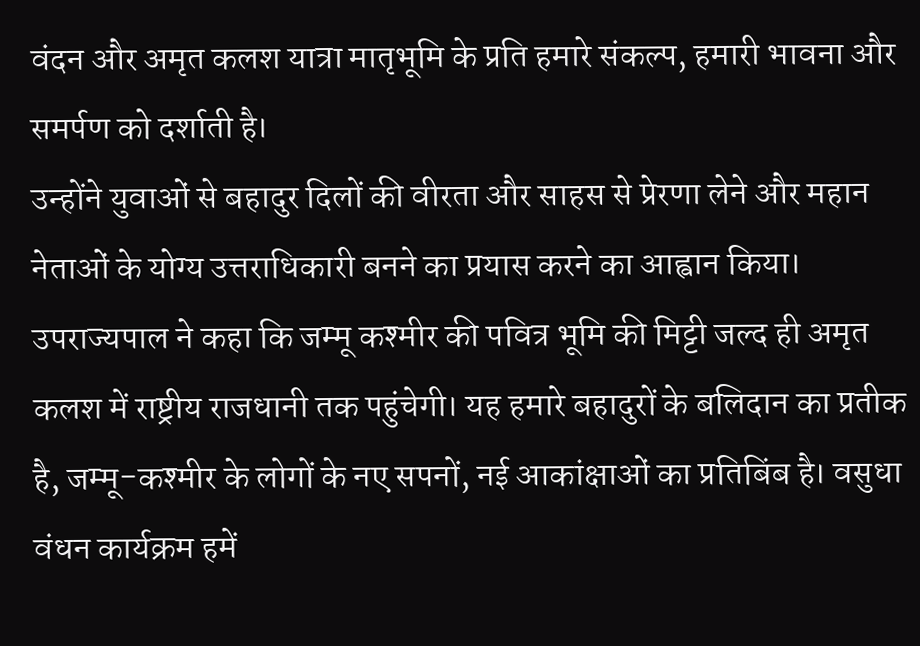वंदन और अमृत कलश यात्रा मातृभूमि के प्रति हमारे संकल्प, हमारी भावना और समर्पण को दर्शाती है।
उन्होंने युवाओं से बहादुर दिलों की वीरता और साहस से प्रेरणा लेने और महान नेताओं के योग्य उत्तराधिकारी बनने का प्रयास करने का आह्वान किया। उपराज्यपाल ने कहा कि जम्मू कश्मीर की पवित्र भूमि की मिट्टी जल्द ही अमृत कलश में राष्ट्रीय राजधानी तक पहुंचेगी। यह हमारे बहादुरों के बलिदान का प्रतीक है, जम्मू-कश्मीर के लोगों के नए सपनों, नई आकांक्षाओं का प्रतिबिंब है। वसुधा वंधन कार्यक्रम हमें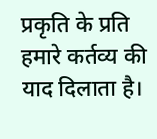प्रकृति के प्रति हमारे कर्तव्य की याद दिलाता है।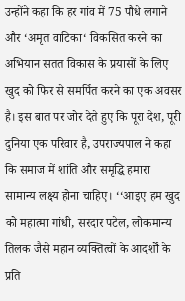उन्होंने कहा कि हर गांव में 75 पौधे लगाने और ‘अमृत वाटिका‘ विकसित करने का अभियान सतत विकास के प्रयासों के लिए खुद को फिर से समर्पित करने का एक अवसर है। इस बात पर जोर देते हुए कि पूरा देश, पूरी दुनिया एक परिवार है, उपराज्यपाल ने कहा कि समाज में शांति और समृद्धि हमारा सामान्य लक्ष्य होना चाहिए। ‘‘आइए हम खुद को महात्मा गांधी, सरदार पटेल, लोकमान्य तिलक जैसे महान व्यक्तित्वों के आदर्शों के प्रति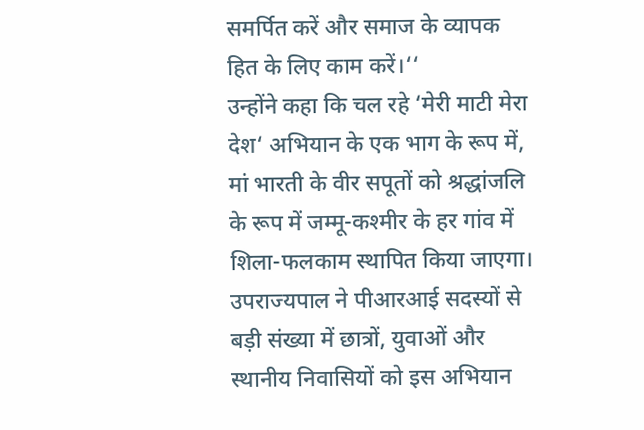समर्पित करें और समाज के व्यापक हित के लिए काम करें।‘‘
उन्होंने कहा कि चल रहे ‘मेरी माटी मेरा देश‘ अभियान के एक भाग के रूप में, मां भारती के वीर सपूतों को श्रद्धांजलि के रूप में जम्मू-कश्मीर के हर गांव में शिला-फलकाम स्थापित किया जाएगा। उपराज्यपाल ने पीआरआई सदस्यों से बड़ी संख्या में छात्रों, युवाओं और स्थानीय निवासियों को इस अभियान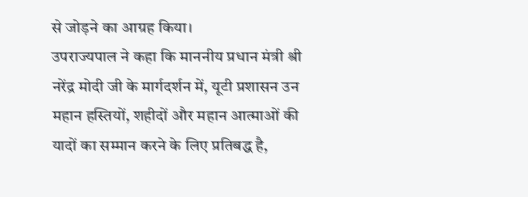से जोड़ने का आग्रह किया।
उपराज्यपाल ने कहा कि माननीय प्रधान मंत्री श्री नरेंद्र मोदी जी के मार्गदर्शन में, यूटी प्रशासन उन महान हस्तियों, शहीदों और महान आत्माओं की यादों का सम्मान करने के लिए प्रतिबद्ध है,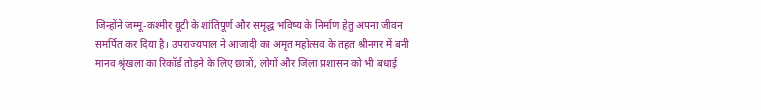जिन्होंने जम्मू-कश्मीर यूटी के शांतिपूर्ण और समृद्ध भविष्य के निर्माण हेतु अपना जीवन समर्पित कर दिया है। उपराज्यपाल ने आजादी का अमृत महोत्सव के तहत श्रीनगर में बनी मानव श्रृंखला का रिकॉर्ड तोड़ने के लिए छात्रों, लोगों और जिला प्रशासन को भी बधाई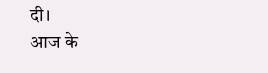दी।
आज के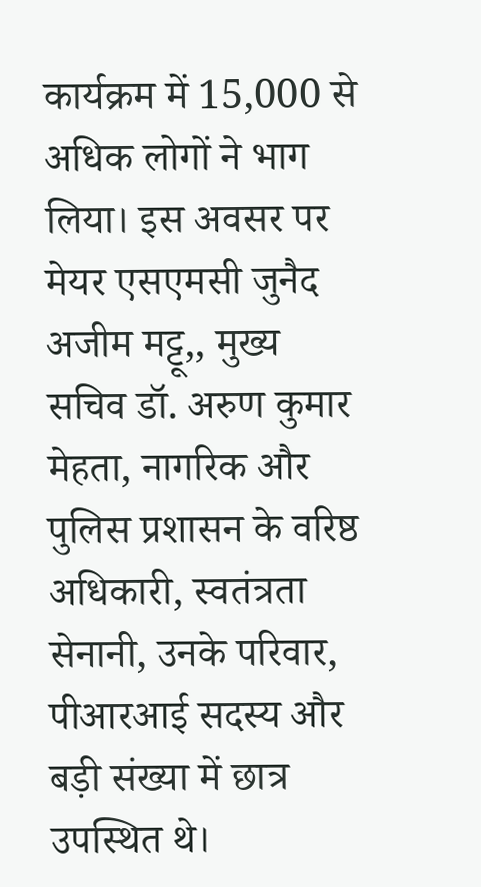कार्यक्रम में 15,000 से अधिक लोगों ने भाग लिया। इस अवसर पर मेयर एसएमसी जुनैद अजीम मट्टू,, मुख्य सचिव डॉ. अरुण कुमार मेहता, नागरिक और पुलिस प्रशासन के वरिष्ठ अधिकारी, स्वतंत्रता सेनानी, उनके परिवार, पीआरआई सदस्य और बड़ी संख्या में छात्र उपस्थित थे।